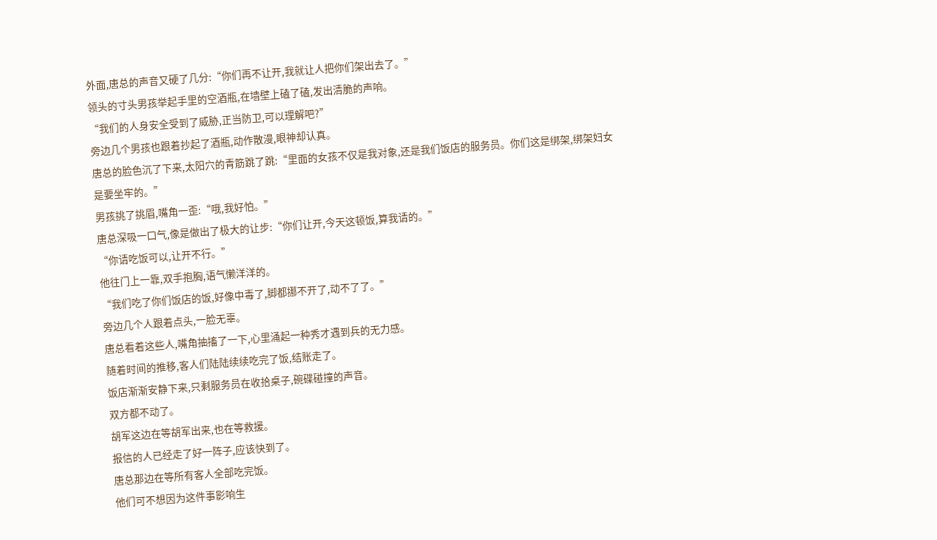外面,唐总的声音又硬了几分:“你们再不让开,我就让人把你们架出去了。”
领头的寸头男孩举起手里的空酒瓶,在墙壁上磕了磕,发出清脆的声响。
“我们的人身安全受到了威胁,正当防卫,可以理解吧?”
旁边几个男孩也跟着抄起了酒瓶,动作散漫,眼神却认真。
唐总的脸色沉了下来,太阳穴的青筋跳了跳:“里面的女孩不仅是我对象,还是我们饭店的服务员。你们这是绑架,绑架妇女是要坐牢的。”
男孩挑了挑眉,嘴角一歪:“哦,我好怕。”
唐总深吸一口气,像是做出了极大的让步:“你们让开,今天这顿饭,算我请的。”
“你请吃饭可以,让开不行。”
他往门上一靠,双手抱胸,语气懒洋洋的。
“我们吃了你们饭店的饭,好像中毒了,脚都挪不开了,动不了了。”
旁边几个人跟着点头,一脸无辜。
唐总看着这些人,嘴角抽搐了一下,心里涌起一种秀才遇到兵的无力感。
随着时间的推移,客人们陆陆续续吃完了饭,结账走了。
饭店渐渐安静下来,只剩服务员在收拾桌子,碗碟碰撞的声音。
双方都不动了。
胡军这边在等胡军出来,也在等救援。
报信的人已经走了好一阵子,应该快到了。
唐总那边在等所有客人全部吃完饭。
他们可不想因为这件事影响生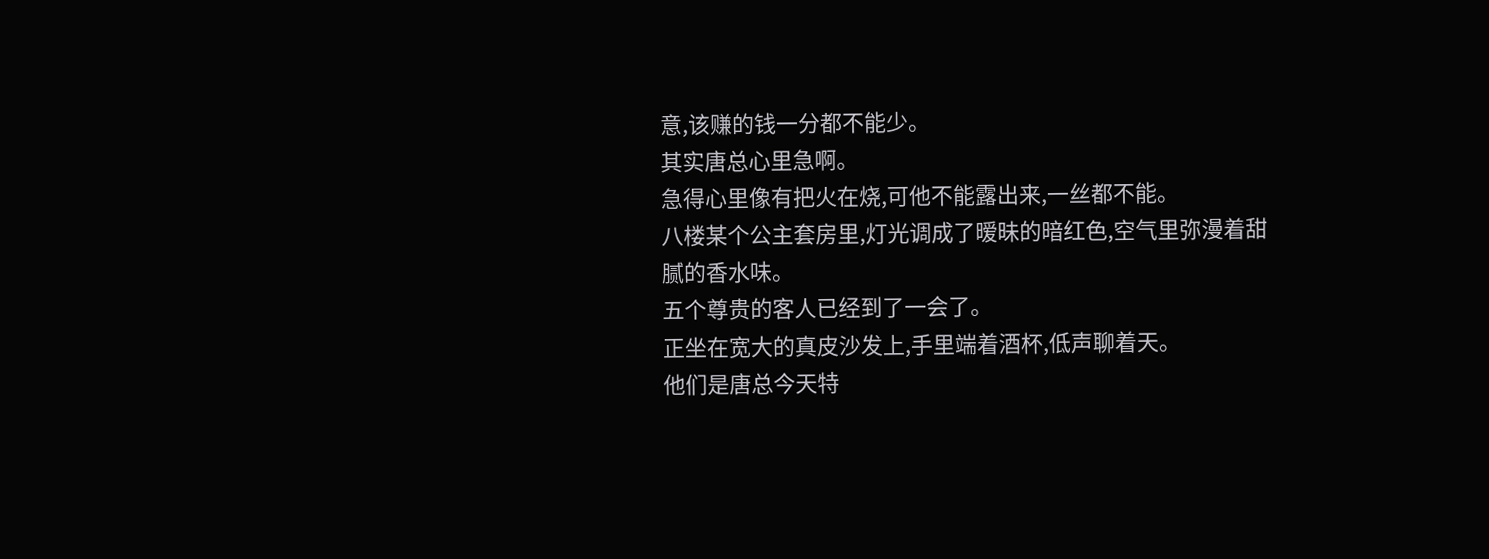意,该赚的钱一分都不能少。
其实唐总心里急啊。
急得心里像有把火在烧,可他不能露出来,一丝都不能。
八楼某个公主套房里,灯光调成了暧昧的暗红色,空气里弥漫着甜腻的香水味。
五个尊贵的客人已经到了一会了。
正坐在宽大的真皮沙发上,手里端着酒杯,低声聊着天。
他们是唐总今天特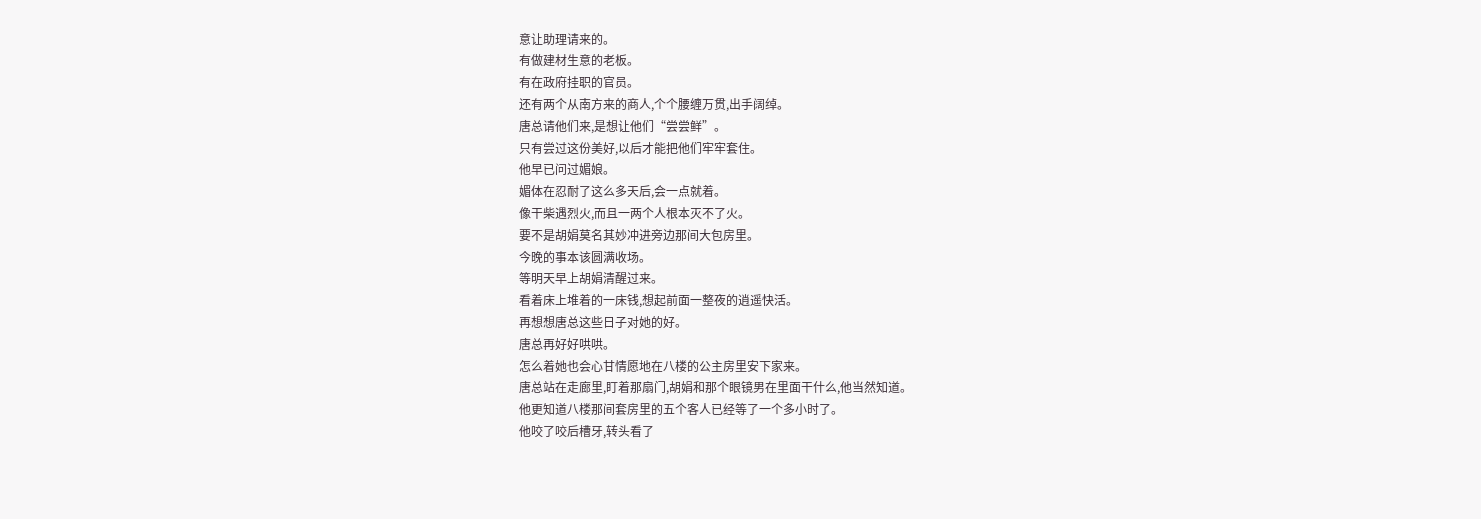意让助理请来的。
有做建材生意的老板。
有在政府挂职的官员。
还有两个从南方来的商人,个个腰缠万贯,出手阔绰。
唐总请他们来,是想让他们“尝尝鲜”。
只有尝过这份美好,以后才能把他们牢牢套住。
他早已问过媚娘。
媚体在忍耐了这么多天后,会一点就着。
像干柴遇烈火,而且一两个人根本灭不了火。
要不是胡娟莫名其妙冲进旁边那间大包房里。
今晚的事本该圆满收场。
等明天早上胡娟清醒过来。
看着床上堆着的一床钱,想起前面一整夜的逍遥快活。
再想想唐总这些日子对她的好。
唐总再好好哄哄。
怎么着她也会心甘情愿地在八楼的公主房里安下家来。
唐总站在走廊里,盯着那扇门,胡娟和那个眼镜男在里面干什么,他当然知道。
他更知道八楼那间套房里的五个客人已经等了一个多小时了。
他咬了咬后槽牙,转头看了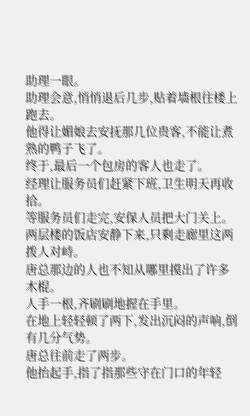助理一眼。
助理会意,悄悄退后几步,贴着墙根往楼上跑去。
他得让媚娘去安抚那几位贵客,不能让煮熟的鸭子飞了。
终于,最后一个包房的客人也走了。
经理让服务员们赶紧下班,卫生明天再收拾。
等服务员们走完,安保人员把大门关上。
两层楼的饭店安静下来,只剩走廊里这两拨人对峙。
唐总那边的人也不知从哪里摸出了许多木棍。
人手一根,齐刷刷地握在手里。
在地上轻轻顿了两下,发出沉闷的声响,倒有几分气势。
唐总往前走了两步。
他抬起手,指了指那些守在门口的年轻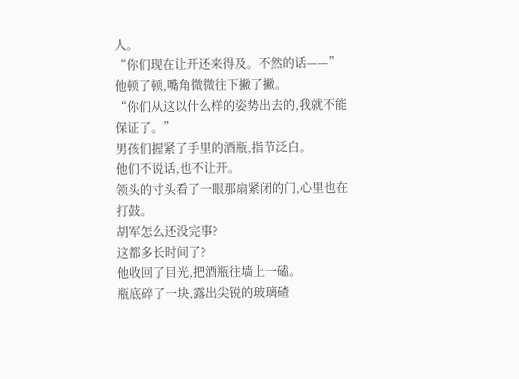人。
“你们现在让开还来得及。不然的话——”
他顿了顿,嘴角微微往下撇了撇。
“你们从这以什么样的姿势出去的,我就不能保证了。”
男孩们握紧了手里的酒瓶,指节泛白。
他们不说话,也不让开。
领头的寸头看了一眼那扇紧闭的门,心里也在打鼓。
胡军怎么还没完事?
这都多长时间了?
他收回了目光,把酒瓶往墙上一磕。
瓶底碎了一块,露出尖锐的玻璃碴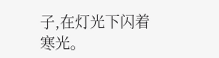子,在灯光下闪着寒光。